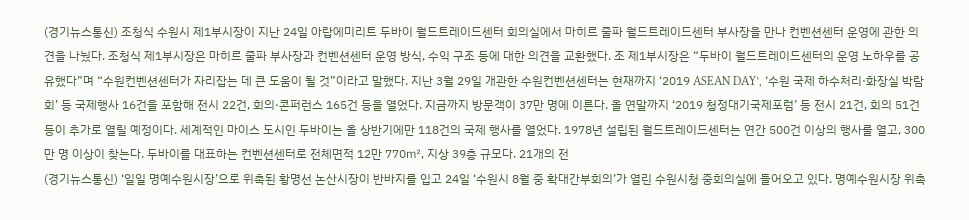(경기뉴스통신) 조청식 수원시 제1부시장이 지난 24일 아랍에미리트 두바이 월드트레이드센터 회의실에서 마히르 줄파 월드트레이드센터 부사장을 만나 컨벤션센터 운영에 관한 의견을 나눴다. 조청식 제1부시장은 마히르 줄파 부사장과 컨벤션센터 운영 방식, 수익 구조 등에 대한 의견을 교환했다. 조 제1부시장은 “두바이 월드트레이드센터의 운영 노하우를 공유했다”며 “수원컨벤션센터가 자리잡는 데 큰 도움이 될 것”이라고 말했다. 지난 3월 29일 개관한 수원컨벤션센터는 현재까지 ‘2019 ASEAN DAY’, ‘수원 국제 하수처리·화장실 박람회’ 등 국제행사 16건을 포함해 전시 22건, 회의·콘퍼런스 165건 등을 열었다. 지금까지 방문객이 37만 명에 이른다. 올 연말까지 ‘2019 청정대기국제포럼’ 등 전시 21건, 회의 51건 등이 추가로 열릴 예정이다. 세계적인 마이스 도시인 두바이는 올 상반기에만 118건의 국제 행사를 열었다. 1978년 설립된 월드트레이드센터는 연간 500건 이상의 행사를 열고, 300만 명 이상이 찾는다. 두바이를 대표하는 컨벤션센터로 전체면적 12만 770㎡, 지상 39층 규모다. 21개의 전
(경기뉴스통신) ‘일일 명예수원시장’으로 위촉된 황명선 논산시장이 반바지를 입고 24일 ‘수원시 8월 중 확대간부회의’가 열린 수원시청 중회의실에 들어오고 있다. 명예수원시장 위촉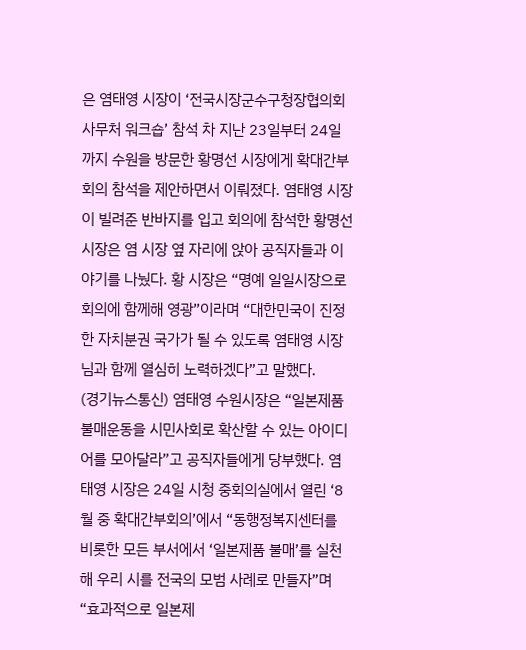은 염태영 시장이 ‘전국시장군수구청장협의회 사무처 워크숍’ 참석 차 지난 23일부터 24일까지 수원을 방문한 황명선 시장에게 확대간부회의 참석을 제안하면서 이뤄졌다. 염태영 시장이 빌려준 반바지를 입고 회의에 참석한 황명선 시장은 염 시장 옆 자리에 앉아 공직자들과 이야기를 나눴다. 황 시장은 “명예 일일시장으로 회의에 함께해 영광”이라며 “대한민국이 진정한 자치분권 국가가 될 수 있도록 염태영 시장님과 함께 열심히 노력하겠다”고 말했다.
(경기뉴스통신) 염태영 수원시장은 “일본제품 불매운동을 시민사회로 확산할 수 있는 아이디어를 모아달라”고 공직자들에게 당부했다. 염태영 시장은 24일 시청 중회의실에서 열린 ‘8월 중 확대간부회의’에서 “동행정복지센터를 비롯한 모든 부서에서 ‘일본제품 불매’를 실천해 우리 시를 전국의 모범 사례로 만들자”며 “효과적으로 일본제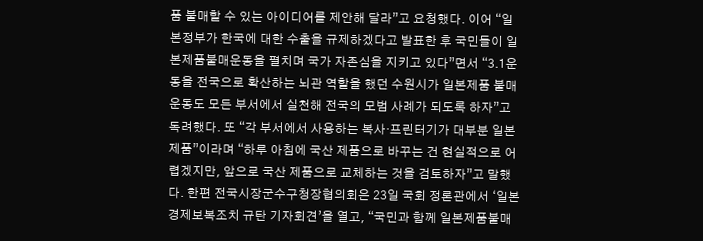품 불매할 수 있는 아이디어를 제안해 달라”고 요청했다. 이어 “일본정부가 한국에 대한 수출을 규제하겠다고 발표한 후 국민들이 일본제품불매운동을 펼치며 국가 자존심을 지키고 있다”면서 “3.1운동을 전국으로 확산하는 뇌관 역할을 했던 수원시가 일본제품 불매운동도 모든 부서에서 실천해 전국의 모범 사례가 되도록 하자”고 독려했다. 또 “각 부서에서 사용하는 복사·프린터기가 대부분 일본제품”이라며 “하루 아침에 국산 제품으로 바꾸는 건 현실적으로 어렵겠지만, 앞으로 국산 제품으로 교체하는 것을 검토하자”고 말했다. 한편 전국시장군수구청장협의회은 23일 국회 정론관에서 ‘일본 경제보복조치 규탄 기자회견’을 열고, “국민과 함께 일본제품불매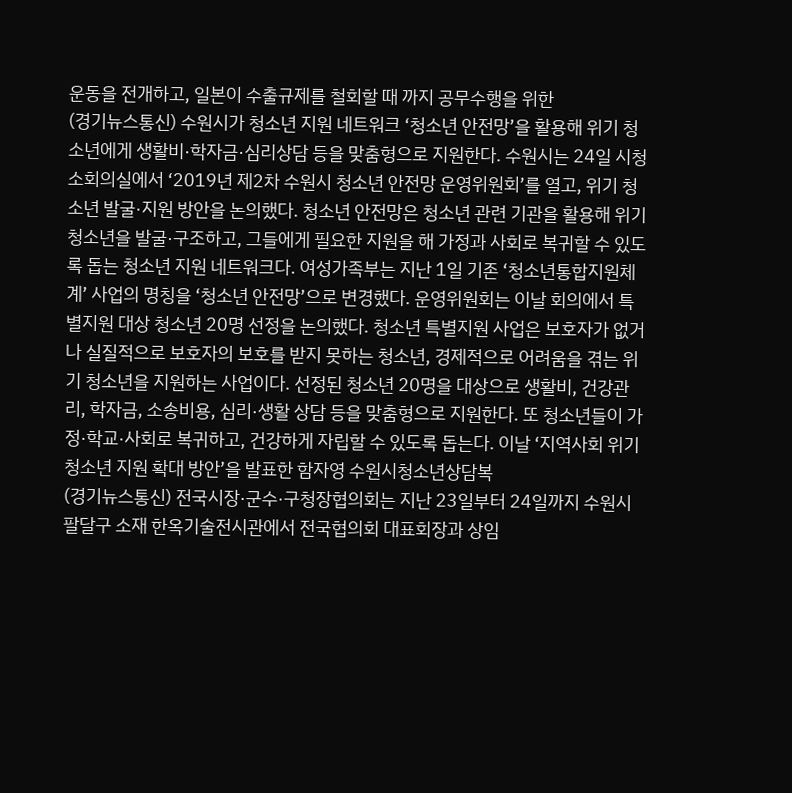운동을 전개하고, 일본이 수출규제를 철회할 때 까지 공무수행을 위한
(경기뉴스통신) 수원시가 청소년 지원 네트워크 ‘청소년 안전망’을 활용해 위기 청소년에게 생활비·학자금·심리상담 등을 맞춤형으로 지원한다. 수원시는 24일 시청 소회의실에서 ‘2019년 제2차 수원시 청소년 안전망 운영위원회’를 열고, 위기 청소년 발굴·지원 방안을 논의했다. 청소년 안전망은 청소년 관련 기관을 활용해 위기 청소년을 발굴·구조하고, 그들에게 필요한 지원을 해 가정과 사회로 복귀할 수 있도록 돕는 청소년 지원 네트워크다. 여성가족부는 지난 1일 기존 ‘청소년통합지원체계’ 사업의 명칭을 ‘청소년 안전망’으로 변경했다. 운영위원회는 이날 회의에서 특별지원 대상 청소년 20명 선정을 논의했다. 청소년 특별지원 사업은 보호자가 없거나 실질적으로 보호자의 보호를 받지 못하는 청소년, 경제적으로 어려움을 겪는 위기 청소년을 지원하는 사업이다. 선정된 청소년 20명을 대상으로 생활비, 건강관리, 학자금, 소송비용, 심리·생활 상담 등을 맞춤형으로 지원한다. 또 청소년들이 가정·학교·사회로 복귀하고, 건강하게 자립할 수 있도록 돕는다. 이날 ‘지역사회 위기 청소년 지원 확대 방안’을 발표한 함자영 수원시청소년상담복
(경기뉴스통신) 전국시장·군수·구청장협의회는 지난 23일부터 24일까지 수원시 팔달구 소재 한옥기술전시관에서 전국협의회 대표회장과 상임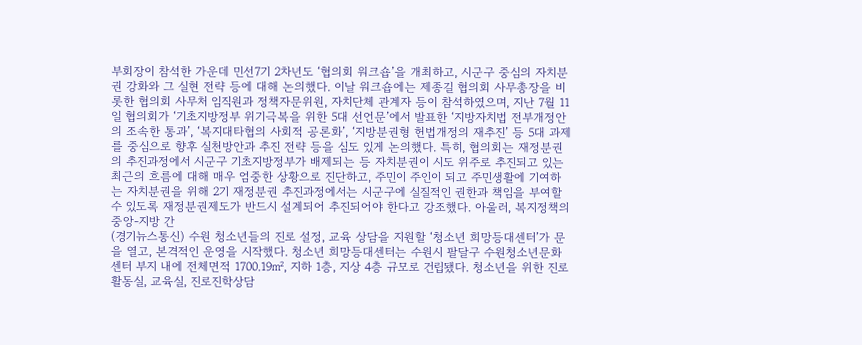부회장이 참석한 가운데 민선7기 2차년도 ‘협의회 워크숍’을 개최하고, 시군구 중심의 자치분권 강화와 그 실현 전략 등에 대해 논의했다. 이날 워크숍에는 제종길 협의회 사무총장을 비롯한 협의회 사무처 임직원과 정책자문위원, 자치단체 관계자 등이 참석하였으며, 지난 7월 11일 협의회가 ‘기초지방정부 위기극복을 위한 5대 선언문’에서 발표한 ‘지방자치법 전부개정안의 조속한 통과’, ‘복지대타협의 사회적 공론화’, ‘지방분권형 헌법개정의 재추진’ 등 5대 과제를 중심으로 향후 실천방안과 추진 전략 등을 심도 있게 논의했다. 특히, 협의회는 재정분권의 추진과정에서 시군구 기초지방정부가 배제되는 등 자치분권이 시도 위주로 추진되고 있는 최근의 흐름에 대해 매우 엄중한 상황으로 진단하고, 주민이 주인이 되고 주민생활에 기여하는 자치분권을 위해 2기 재정분권 추진과정에서는 시군구에 실질적인 권한과 책임을 부여할 수 있도록 재정분권제도가 반드시 설계되어 추진되어야 한다고 강조했다. 아울러, 복지정책의 중앙-지방 간
(경기뉴스통신) 수원 청소년들의 진로 설정, 교육 상담을 지원할 ‘청소년 희망등대센터’가 문을 열고, 본격적인 운영을 시작했다. 청소년 희망등대센터는 수원시 팔달구 수원청소년문화센터 부지 내에 전체면적 1700.19㎡, 지하 1층, 지상 4층 규모로 건립됐다. 청소년을 위한 진로활동실, 교육실, 진로진학상담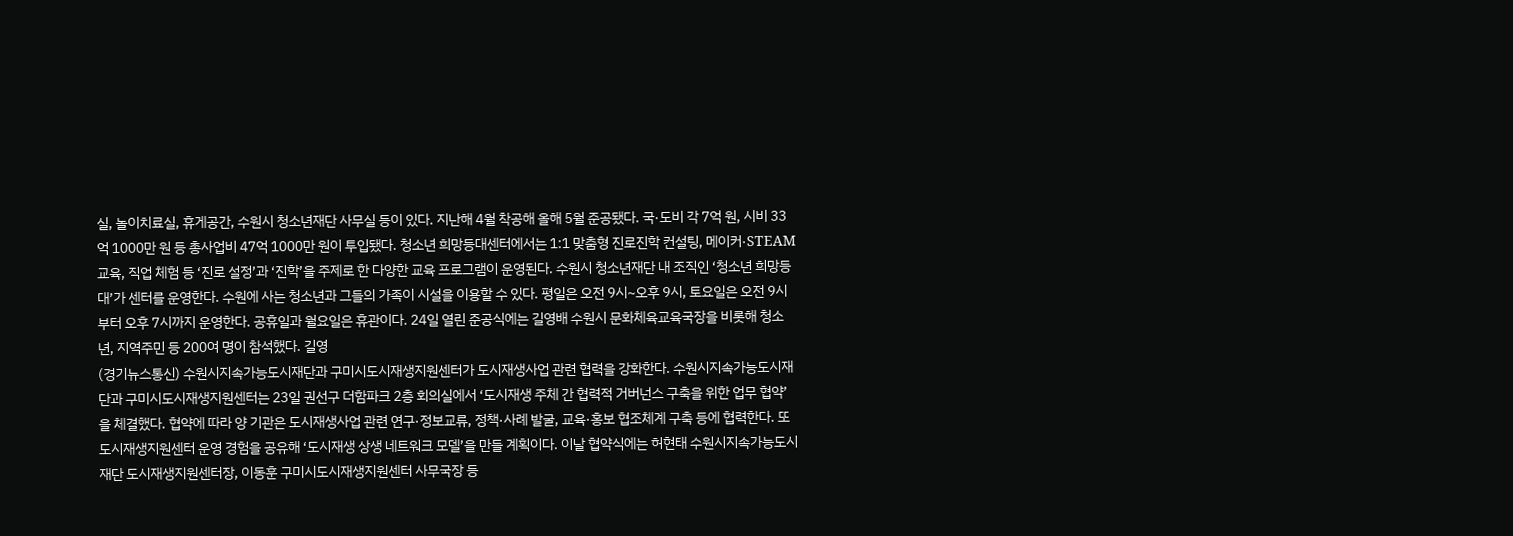실, 놀이치료실, 휴게공간, 수원시 청소년재단 사무실 등이 있다. 지난해 4월 착공해 올해 5월 준공됐다. 국·도비 각 7억 원, 시비 33억 1000만 원 등 총사업비 47억 1000만 원이 투입됐다. 청소년 희망등대센터에서는 1:1 맞춤형 진로진학 컨설팅, 메이커·STEAM 교육, 직업 체험 등 ‘진로 설정’과 ‘진학’을 주제로 한 다양한 교육 프로그램이 운영된다. 수원시 청소년재단 내 조직인 ‘청소년 희망등대’가 센터를 운영한다. 수원에 사는 청소년과 그들의 가족이 시설을 이용할 수 있다. 평일은 오전 9시~오후 9시, 토요일은 오전 9시부터 오후 7시까지 운영한다. 공휴일과 월요일은 휴관이다. 24일 열린 준공식에는 길영배 수원시 문화체육교육국장을 비롯해 청소년, 지역주민 등 200여 명이 참석했다. 길영
(경기뉴스통신) 수원시지속가능도시재단과 구미시도시재생지원센터가 도시재생사업 관련 협력을 강화한다. 수원시지속가능도시재단과 구미시도시재생지원센터는 23일 권선구 더함파크 2층 회의실에서 ‘도시재생 주체 간 협력적 거버넌스 구축을 위한 업무 협약’을 체결했다. 협약에 따라 양 기관은 도시재생사업 관련 연구·정보교류, 정책·사례 발굴, 교육·홍보 협조체계 구축 등에 협력한다. 또 도시재생지원센터 운영 경험을 공유해 ‘도시재생 상생 네트워크 모델’을 만들 계획이다. 이날 협약식에는 허현태 수원시지속가능도시재단 도시재생지원센터장, 이동훈 구미시도시재생지원센터 사무국장 등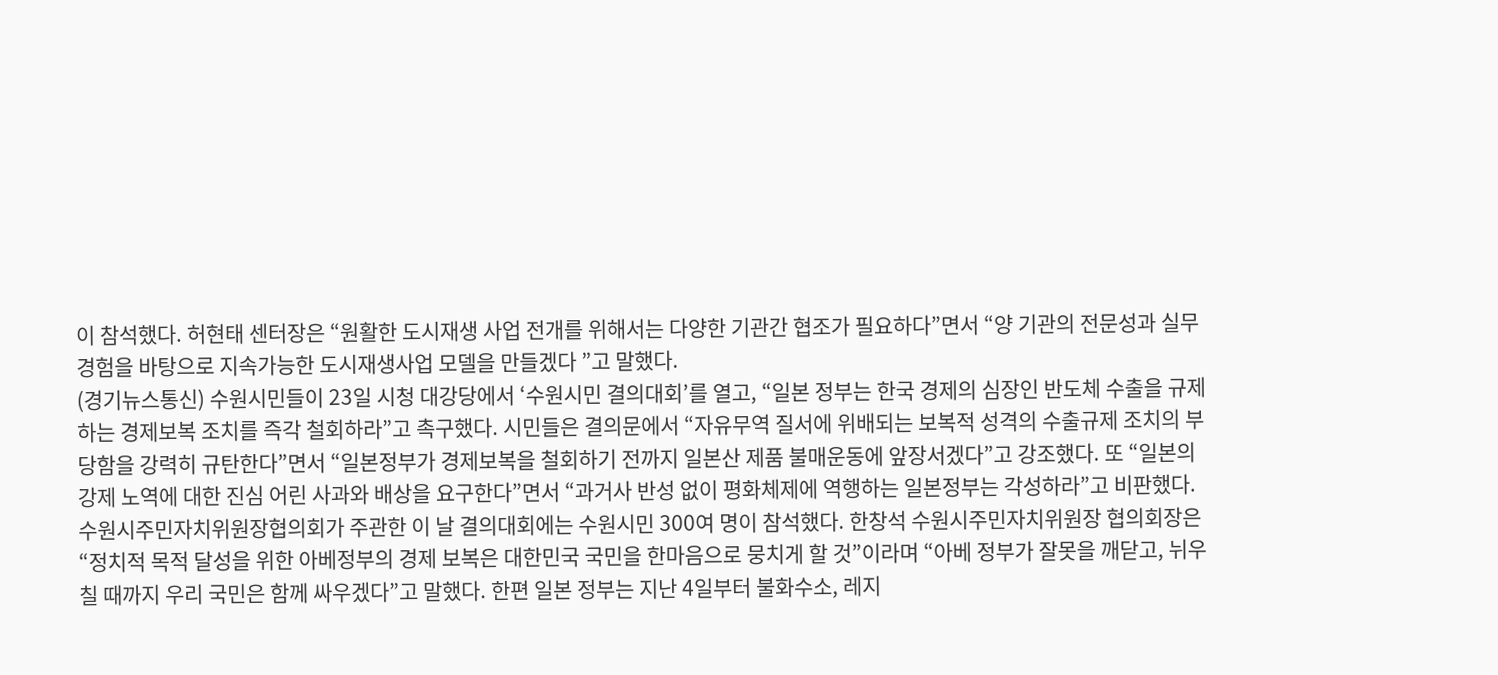이 참석했다. 허현태 센터장은 “원활한 도시재생 사업 전개를 위해서는 다양한 기관간 협조가 필요하다”면서 “양 기관의 전문성과 실무경험을 바탕으로 지속가능한 도시재생사업 모델을 만들겠다 ”고 말했다.
(경기뉴스통신) 수원시민들이 23일 시청 대강당에서 ‘수원시민 결의대회’를 열고, “일본 정부는 한국 경제의 심장인 반도체 수출을 규제하는 경제보복 조치를 즉각 철회하라”고 촉구했다. 시민들은 결의문에서 “자유무역 질서에 위배되는 보복적 성격의 수출규제 조치의 부당함을 강력히 규탄한다”면서 “일본정부가 경제보복을 철회하기 전까지 일본산 제품 불매운동에 앞장서겠다”고 강조했다. 또 “일본의 강제 노역에 대한 진심 어린 사과와 배상을 요구한다”면서 “과거사 반성 없이 평화체제에 역행하는 일본정부는 각성하라”고 비판했다. 수원시주민자치위원장협의회가 주관한 이 날 결의대회에는 수원시민 300여 명이 참석했다. 한창석 수원시주민자치위원장 협의회장은 “정치적 목적 달성을 위한 아베정부의 경제 보복은 대한민국 국민을 한마음으로 뭉치게 할 것”이라며 “아베 정부가 잘못을 깨닫고, 뉘우칠 때까지 우리 국민은 함께 싸우겠다”고 말했다. 한편 일본 정부는 지난 4일부터 불화수소, 레지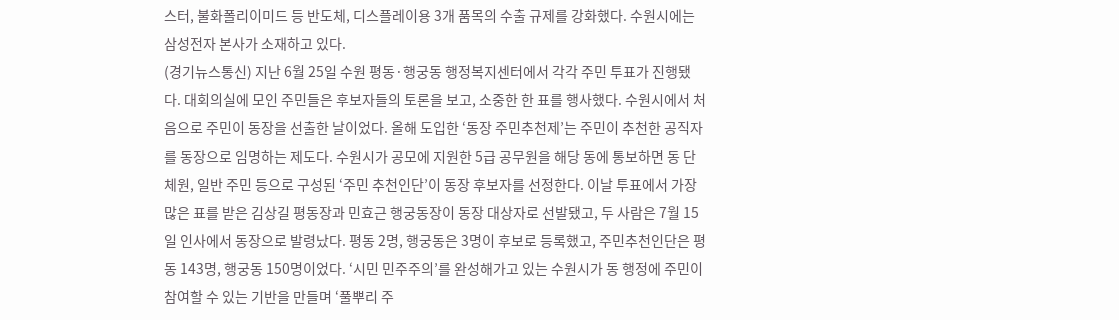스터, 불화폴리이미드 등 반도체, 디스플레이용 3개 품목의 수출 규제를 강화했다. 수원시에는 삼성전자 본사가 소재하고 있다.
(경기뉴스통신) 지난 6월 25일 수원 평동·행궁동 행정복지센터에서 각각 주민 투표가 진행됐다. 대회의실에 모인 주민들은 후보자들의 토론을 보고, 소중한 한 표를 행사했다. 수원시에서 처음으로 주민이 동장을 선출한 날이었다. 올해 도입한 ‘동장 주민추천제’는 주민이 추천한 공직자를 동장으로 임명하는 제도다. 수원시가 공모에 지원한 5급 공무원을 해당 동에 통보하면 동 단체원, 일반 주민 등으로 구성된 ‘주민 추천인단’이 동장 후보자를 선정한다. 이날 투표에서 가장 많은 표를 받은 김상길 평동장과 민효근 행궁동장이 동장 대상자로 선발됐고, 두 사람은 7월 15일 인사에서 동장으로 발령났다. 평동 2명, 행궁동은 3명이 후보로 등록했고, 주민추천인단은 평동 143명, 행궁동 150명이었다. ‘시민 민주주의’를 완성해가고 있는 수원시가 동 행정에 주민이 참여할 수 있는 기반을 만들며 ‘풀뿌리 주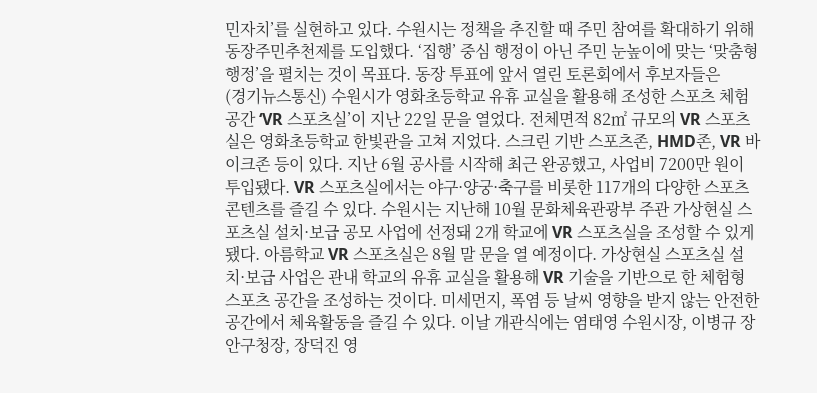민자치’를 실현하고 있다. 수원시는 정책을 추진할 때 주민 참여를 확대하기 위해 동장주민추천제를 도입했다. ‘집행’ 중심 행정이 아닌 주민 눈높이에 맞는 ‘맞춤형 행정’을 펼치는 것이 목표다. 동장 투표에 앞서 열린 토론회에서 후보자들은
(경기뉴스통신) 수원시가 영화초등학교 유휴 교실을 활용해 조성한 스포츠 체험 공간 ‘VR 스포츠실’이 지난 22일 문을 열었다. 전체면적 82㎡ 규모의 VR 스포츠실은 영화초등학교 한빛관을 고쳐 지었다. 스크린 기반 스포츠존, HMD존, VR 바이크존 등이 있다. 지난 6월 공사를 시작해 최근 완공했고, 사업비 7200만 원이 투입됐다. VR 스포츠실에서는 야구·양궁·축구를 비롯한 117개의 다양한 스포츠 콘텐츠를 즐길 수 있다. 수원시는 지난해 10월 문화체육관광부 주관 가상현실 스포츠실 설치·보급 공모 사업에 선정돼 2개 학교에 VR 스포츠실을 조성할 수 있게 됐다. 아름학교 VR 스포츠실은 8월 말 문을 열 예정이다. 가상현실 스포츠실 설치·보급 사업은 관내 학교의 유휴 교실을 활용해 VR 기술을 기반으로 한 체험형 스포츠 공간을 조성하는 것이다. 미세먼지, 폭염 등 날씨 영향을 받지 않는 안전한 공간에서 체육활동을 즐길 수 있다. 이날 개관식에는 염태영 수원시장, 이병규 장안구청장, 장덕진 영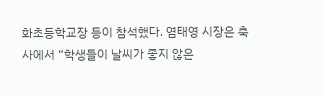화초등학교장 등이 참석했다. 염태영 시장은 축사에서 “학생들이 날씨가 좋지 않은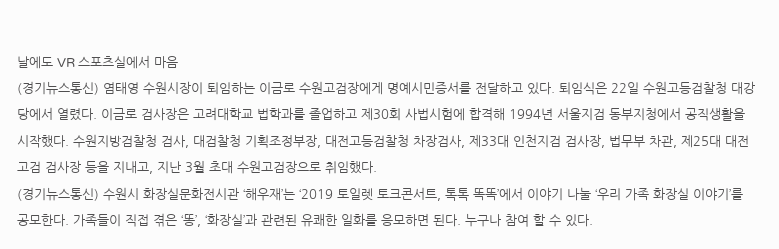날에도 VR 스포츠실에서 마음
(경기뉴스통신) 염태영 수원시장이 퇴임하는 이금로 수원고검장에게 명예시민증서를 전달하고 있다. 퇴임식은 22일 수원고등검찰청 대강당에서 열렸다. 이금로 검사장은 고려대학교 법학과를 졸업하고 제30회 사법시험에 합격해 1994년 서울지검 동부지청에서 공직생활을 시작했다. 수원지방검찰청 검사, 대검찰청 기획조정부장, 대전고등검찰청 차장검사, 제33대 인천지검 검사장, 법무부 차관, 제25대 대전고검 검사장 등을 지내고, 지난 3월 초대 수원고검장으로 취임했다.
(경기뉴스통신) 수원시 화장실문화전시관 ‘해우재’는 ‘2019 토일렛 토크콘서트, 톡톡 똑똑’에서 이야기 나눌 ‘우리 가족 화장실 이야기’를 공모한다. 가족들이 직접 겪은 ‘똥’, ‘화장실’과 관련된 유쾌한 일화를 응모하면 된다. 누구나 참여 할 수 있다.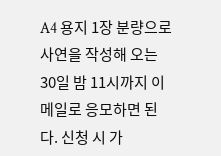A4 용지 1장 분량으로 사연을 작성해 오는 30일 밤 11시까지 이메일로 응모하면 된다. 신청 시 가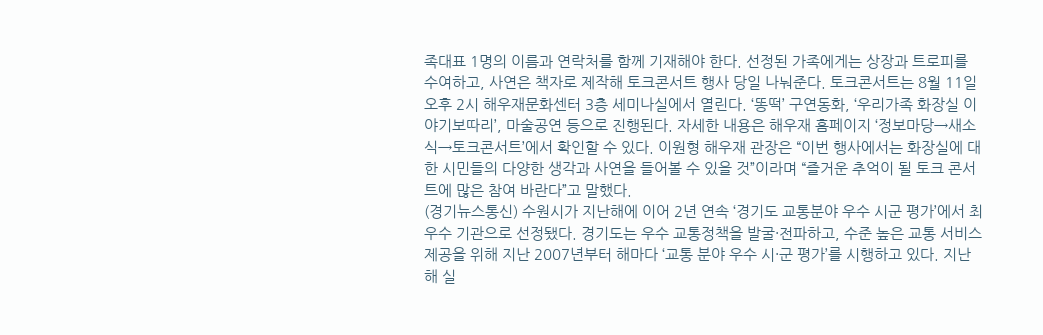족대표 1명의 이름과 연락처를 함께 기재해야 한다. 선정된 가족에게는 상장과 트로피를 수여하고, 사연은 책자로 제작해 토크콘서트 행사 당일 나눠준다. 토크콘서트는 8월 11일 오후 2시 해우재문화센터 3층 세미나실에서 열린다. ‘똥떡’ 구연동화, ‘우리가족 화장실 이야기보따리’, 마술공연 등으로 진행된다. 자세한 내용은 해우재 홈페이지 ‘정보마당→새소식→토크콘서트’에서 확인할 수 있다. 이원형 해우재 관장은 “이번 행사에서는 화장실에 대한 시민들의 다양한 생각과 사연을 들어볼 수 있을 것”이라며 “즐거운 추억이 될 토크 콘서트에 많은 참여 바란다”고 말했다.
(경기뉴스통신) 수원시가 지난해에 이어 2년 연속 ‘경기도 교통분야 우수 시군 평가’에서 최우수 기관으로 선정됐다. 경기도는 우수 교통정책을 발굴·전파하고, 수준 높은 교통 서비스 제공을 위해 지난 2007년부터 해마다 ‘교통 분야 우수 시·군 평가’를 시행하고 있다. 지난해 실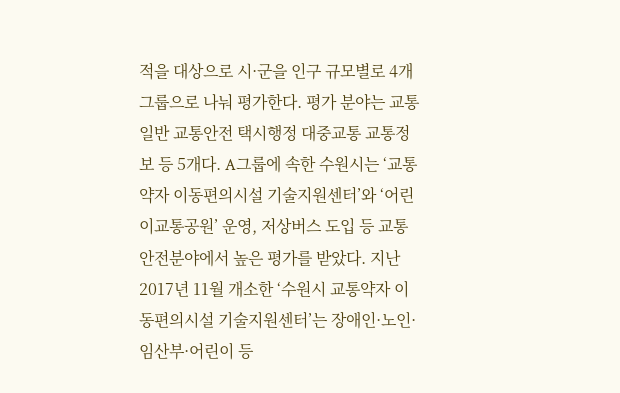적을 대상으로 시·군을 인구 규모별로 4개 그룹으로 나눠 평가한다. 평가 분야는 교통일반 교통안전 택시행정 대중교통 교통정보 등 5개다. A그룹에 속한 수원시는 ‘교통약자 이동편의시설 기술지원센터’와 ‘어린이교통공원’ 운영, 저상버스 도입 등 교통안전분야에서 높은 평가를 받았다. 지난 2017년 11월 개소한 ‘수원시 교통약자 이동편의시설 기술지원센터’는 장애인·노인·임산부·어린이 등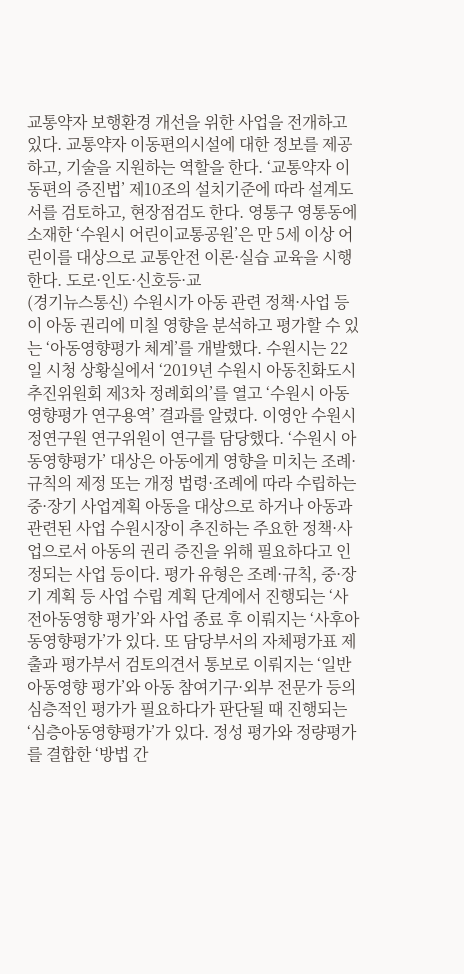교통약자 보행환경 개선을 위한 사업을 전개하고 있다. 교통약자 이동편의시설에 대한 정보를 제공하고, 기술을 지원하는 역할을 한다. ‘교통약자 이동편의 증진법’ 제10조의 설치기준에 따라 설계도서를 검토하고, 현장점검도 한다. 영통구 영통동에 소재한 ‘수원시 어린이교통공원’은 만 5세 이상 어린이를 대상으로 교통안전 이론·실습 교육을 시행한다. 도로·인도·신호등·교
(경기뉴스통신) 수원시가 아동 관련 정책·사업 등이 아동 권리에 미칠 영향을 분석하고 평가할 수 있는 ‘아동영향평가 체계’를 개발했다. 수원시는 22일 시청 상황실에서 ‘2019년 수원시 아동친화도시 추진위원회 제3차 정례회의’를 열고 ‘수원시 아동영향평가 연구용역’ 결과를 알렸다. 이영안 수원시정연구원 연구위원이 연구를 담당했다. ‘수원시 아동영향평가’ 대상은 아동에게 영향을 미치는 조례·규칙의 제정 또는 개정 법령·조례에 따라 수립하는 중·장기 사업계획 아동을 대상으로 하거나 아동과 관련된 사업 수원시장이 추진하는 주요한 정책·사업으로서 아동의 권리 증진을 위해 필요하다고 인정되는 사업 등이다. 평가 유형은 조례·규칙, 중·장기 계획 등 사업 수립 계획 단계에서 진행되는 ‘사전아동영향 평가’와 사업 종료 후 이뤄지는 ‘사후아동영향평가’가 있다. 또 담당부서의 자체평가표 제출과 평가부서 검토의견서 통보로 이뤄지는 ‘일반아동영향 평가’와 아동 참여기구·외부 전문가 등의 심층적인 평가가 필요하다가 판단될 때 진행되는 ‘심층아동영향평가’가 있다. 정성 평가와 정량평가를 결합한 ‘방법 간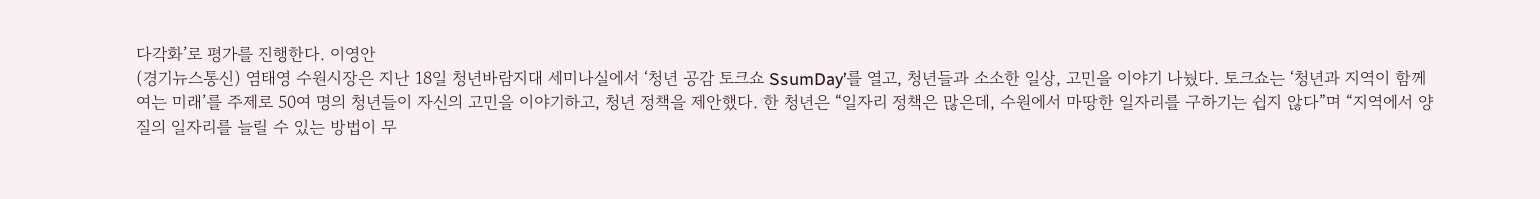다각화’로 평가를 진행한다. 이영안
(경기뉴스통신) 염태영 수원시장은 지난 18일 청년바람지대 세미나실에서 ‘청년 공감 토크쇼 SsumDay’를 열고, 청년들과 소소한 일상, 고민을 이야기 나눴다. 토크쇼는 ‘청년과 지역이 함께 여는 미래’를 주제로 50여 명의 청년들이 자신의 고민을 이야기하고, 청년 정책을 제안했다. 한 청년은 “일자리 정책은 많은데, 수원에서 마땅한 일자리를 구하기는 쉽지 않다”며 “지역에서 양질의 일자리를 늘릴 수 있는 방법이 무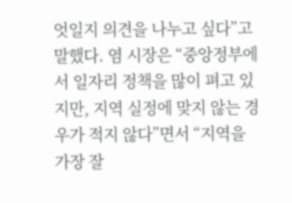엇일지 의견을 나누고 싶다”고 말했다. 염 시장은 “중앙정부에서 일자리 정책을 많이 펴고 있지만, 지역 실정에 맞지 않는 경우가 적지 않다”면서 “지역을 가장 잘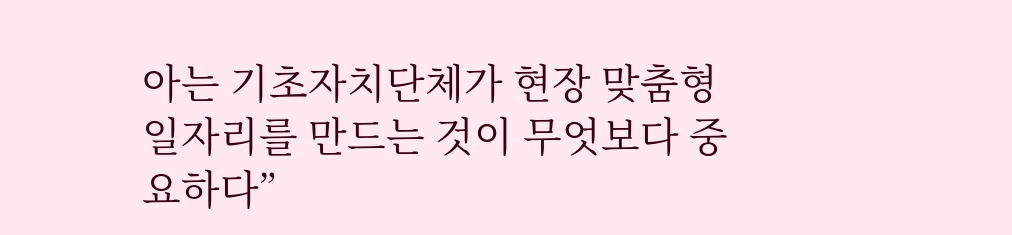아는 기초자치단체가 현장 맞춤형 일자리를 만드는 것이 무엇보다 중요하다”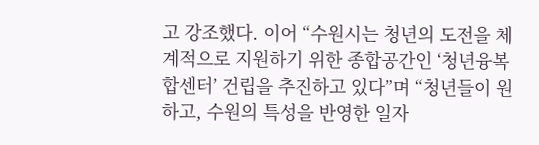고 강조했다. 이어 “수원시는 청년의 도전을 체계적으로 지원하기 위한 종합공간인 ‘청년융복합센터’ 건립을 추진하고 있다”며 “청년들이 원하고, 수원의 특성을 반영한 일자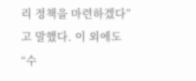리 정책을 마련하겠다”고 말했다. 이 외에도 “수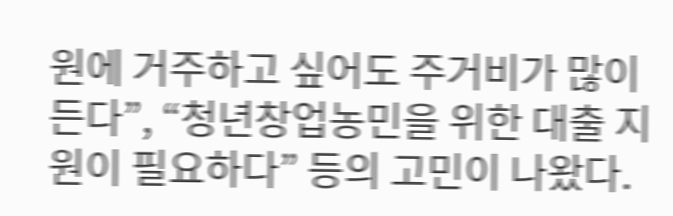원에 거주하고 싶어도 주거비가 많이 든다”, “청년창업농민을 위한 대출 지원이 필요하다” 등의 고민이 나왔다.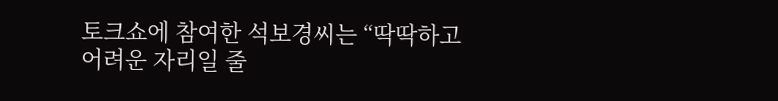토크쇼에 참여한 석보경씨는 “딱딱하고 어려운 자리일 줄